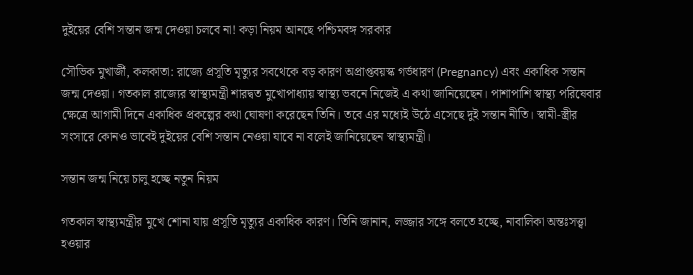দুইয়ের বেশি সন্তান জন্ম দেওয়া চলবে না! কড়া নিয়ম আনছে পশ্চিমবঙ্গ সরকার

সৌভিক মুখার্জী, কলকাতা: রাজ্যে প্রসূতি মৃত্যুর সবথেকে বড় কারণ অপ্রাপ্তবয়স্ক গর্ভধারণ (Pregnancy) এবং একাধিক সন্তান জন্ম দেওয়া। গতকাল রাজ্যের স্বাস্থ্যমন্ত্রী শারদ্বত মুখোপাধ্যায় স্বাস্থ্য ভবনে নিজেই এ কথা জানিয়েছেন। পাশাপাশি স্বাস্থ্য পরিষেবার ক্ষেত্রে আগামী দিনে একাধিক প্রকল্পের কথা ঘোষণা করেছেন তিনি। তবে এর মধ্যেই উঠে এসেছে দুই সন্তান নীতি। স্বামী-স্ত্রীর সংসারে কোনও ভাবেই দুইয়ের বেশি সন্তান নেওয়া যাবে না বলেই জানিয়েছেন স্বাস্থ্যমন্ত্রী।

সন্তান জন্ম নিয়ে চালু হচ্ছে নতুন নিয়ম

গতকাল স্বাস্থ্যমন্ত্রীর মুখে শোনা যায় প্রসূতি মৃত্যুর একাধিক কারণ। তিনি জানান, লজ্জার সঙ্গে বলতে হচ্ছে, নাবালিকা অন্তঃসত্ত্বা হওয়ার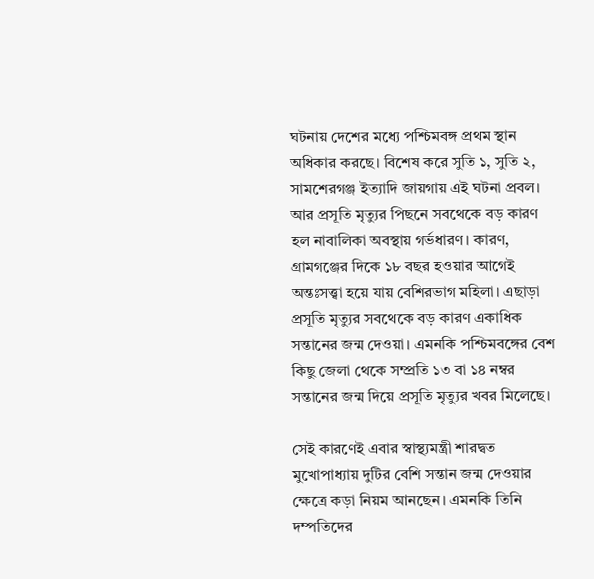ঘটনায় দেশের মধ্যে পশ্চিমবঙ্গ প্রথম স্থান অধিকার করছে। বিশেষ করে সুতি ১, সুতি ২, সামশেরগঞ্জ ইত্যাদি জায়গায় এই ঘটনা প্রবল। আর প্রসূতি মৃত্যুর পিছনে সবথেকে বড় কারণ হল নাবালিকা অবস্থায় গর্ভধারণ। কারণ, গ্রামগঞ্জের দিকে ১৮ বছর হওয়ার আগেই অন্তঃসত্ত্বা হয়ে যায় বেশিরভাগ মহিলা। এছাড়া প্রসূতি মৃত্যুর সবথেকে বড় কারণ একাধিক সন্তানের জন্ম দেওয়া। এমনকি পশ্চিমবঙ্গের বেশ কিছু জেলা থেকে সম্প্রতি ১৩ বা ১৪ নম্বর সন্তানের জন্ম দিয়ে প্রসূতি মৃত্যুর খবর মিলেছে।

সেই কারণেই এবার স্বাস্থ্যমন্ত্রী শারদ্বত মুখোপাধ্যায় দুটির বেশি সন্তান জন্ম দেওয়ার ক্ষেত্রে কড়া নিয়ম আনছেন। এমনকি তিনি দম্পতিদের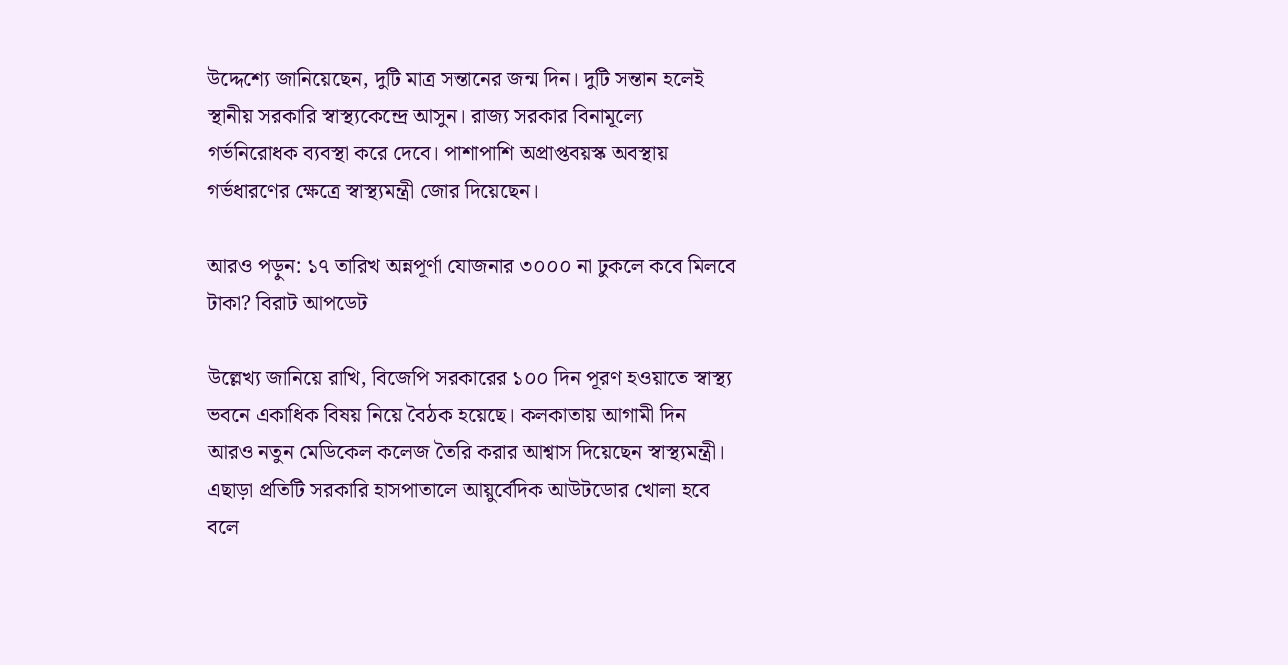উদ্দেশ্যে জানিয়েছেন, দুটি মাত্র সন্তানের জন্ম দিন। দুটি সন্তান হলেই স্থানীয় সরকারি স্বাস্থ্যকেন্দ্রে আসুন। রাজ্য সরকার বিনামূল্যে গর্ভনিরোধক ব্যবস্থা করে দেবে। পাশাপাশি অপ্রাপ্তবয়স্ক অবস্থায় গর্ভধারণের ক্ষেত্রে স্বাস্থ্যমন্ত্রী জোর দিয়েছেন।

আরও পড়ুন: ১৭ তারিখ অন্নপূর্ণা যোজনার ৩০০০ না ঢুকলে কবে মিলবে টাকা? বিরাট আপডেট

উল্লেখ্য জানিয়ে রাখি, বিজেপি সরকারের ১০০ দিন পূরণ হওয়াতে স্বাস্থ্য ভবনে একাধিক বিষয় নিয়ে বৈঠক হয়েছে। কলকাতায় আগামী দিন আরও নতুন মেডিকেল কলেজ তৈরি করার আশ্বাস দিয়েছেন স্বাস্থ্যমন্ত্রী। এছাড়া প্রতিটি সরকারি হাসপাতালে আয়ুর্বেদিক আউটডোর খোলা হবে বলে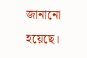জানানো হয়েছে।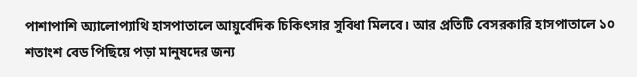পাশাপাশি অ্যালোপ্যাথি হাসপাতালে আয়ুর্বেদিক চিকিৎসার সুবিধা মিলবে। আর প্রতিটি বেসরকারি হাসপাতালে ১০ শতাংশ বেড পিছিয়ে পড়া মানুষদের জন্য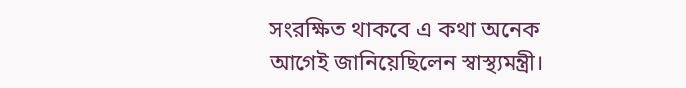সংরক্ষিত থাকবে এ কথা অনেক আগেই জানিয়েছিলেন স্বাস্থ্যমন্ত্রী।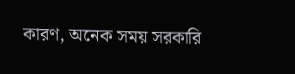কারণ, অনেক সময় সরকারি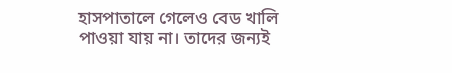হাসপাতালে গেলেও বেড খালি পাওয়া যায় না। তাদের জন্যই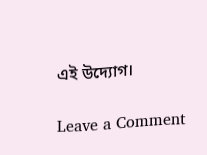এই উদ্যোগ।

Leave a Comment